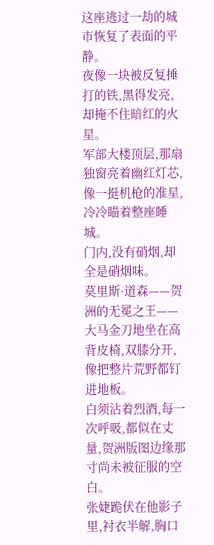这座逃过一劫的城市恢复了表面的平静。
夜像一块被反复捶打的铁,黑得发亮,却掩不住暗红的火星。
军部大楼顶层,那扇独窗亮着幽红灯芯,像一挺机枪的准星,冷冷瞄着整座睡城。
门内,没有硝烟,却全是硝烟味。
莫里斯·道森——贺洲的无冕之王——大马金刀地坐在高背皮椅,双膝分开,像把整片荒野都钉进地板。
白须沾着烈酒,每一次呼吸,都似在丈量,贺洲版图边缘那寸尚未被征服的空白。
张婕跪伏在他影子里,衬衣半解,胸口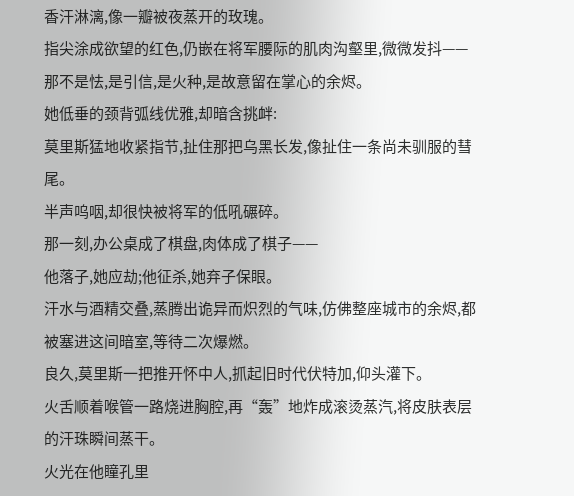香汗淋漓,像一瓣被夜蒸开的玫瑰。
指尖涂成欲望的红色,仍嵌在将军腰际的肌肉沟壑里,微微发抖——
那不是怯,是引信,是火种,是故意留在掌心的余烬。
她低垂的颈背弧线优雅,却暗含挑衅:
莫里斯猛地收紧指节,扯住那把乌黑长发,像扯住一条尚未驯服的彗尾。
半声呜咽,却很快被将军的低吼碾碎。
那一刻,办公桌成了棋盘,肉体成了棋子——
他落子,她应劫;他征杀,她弃子保眼。
汗水与酒精交叠,蒸腾出诡异而炽烈的气味,仿佛整座城市的余烬,都被塞进这间暗室,等待二次爆燃。
良久,莫里斯一把推开怀中人,抓起旧时代伏特加,仰头灌下。
火舌顺着喉管一路烧进胸腔,再“轰”地炸成滚烫蒸汽,将皮肤表层的汗珠瞬间蒸干。
火光在他瞳孔里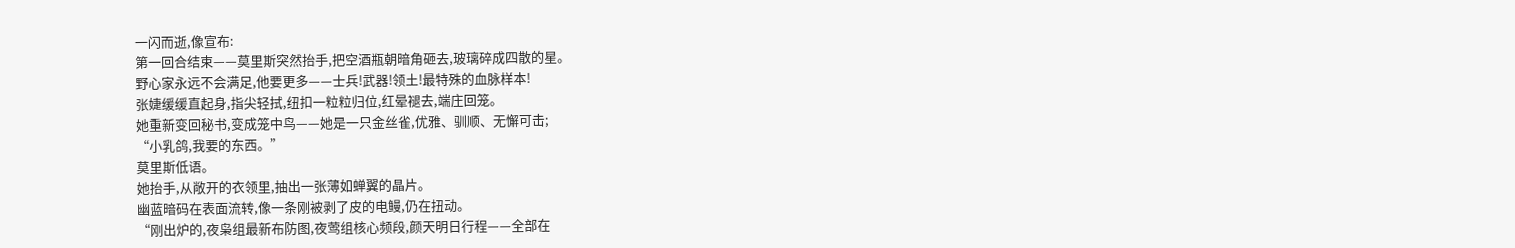一闪而逝,像宣布:
第一回合结束——莫里斯突然抬手,把空酒瓶朝暗角砸去,玻璃碎成四散的星。
野心家永远不会满足,他要更多——士兵!武器!领土!最特殊的血脉样本!
张婕缓缓直起身,指尖轻拭,纽扣一粒粒归位,红晕褪去,端庄回笼。
她重新变回秘书,变成笼中鸟——她是一只金丝雀,优雅、驯顺、无懈可击;
“小乳鸽,我要的东西。”
莫里斯低语。
她抬手,从敞开的衣领里,抽出一张薄如蝉翼的晶片。
幽蓝暗码在表面流转,像一条刚被剥了皮的电鳗,仍在扭动。
“刚出炉的,夜枭组最新布防图,夜莺组核心频段,颜天明日行程——全部在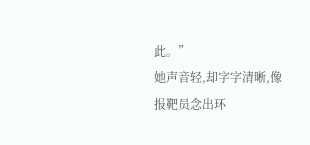此。”
她声音轻,却字字清晰,像报靶员念出环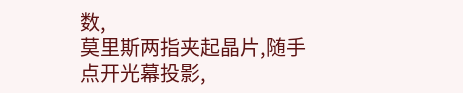数,
莫里斯两指夹起晶片,随手点开光幕投影,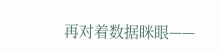再对着数据眯眼——